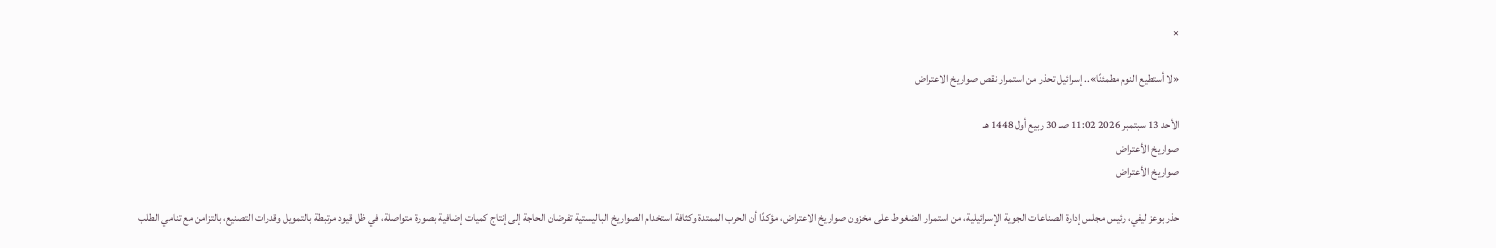×

«لا أستطيع النوم مطمئنًا».. إسرائيل تحذر من استمرار نقص صواريخ الاعتراض

الأحد 13 سبتمبر 2026 11:02 صـ 30 ربيع أول 1448 هـ
صواريخ الأعتراض
صواريخ الأعتراض

حذر بوعز ليفي، رئيس مجلس إدارة الصناعات الجوية الإسرائيلية، من استمرار الضغوط على مخزون صواريخ الاعتراض، مؤكدًا أن الحرب الممتدة وكثافة استخدام الصواريخ الباليستية تفرضان الحاجة إلى إنتاج كميات إضافية بصورة متواصلة، في ظل قيود مرتبطة بالتمويل وقدرات التصنيع، بالتزامن مع تنامي الطلب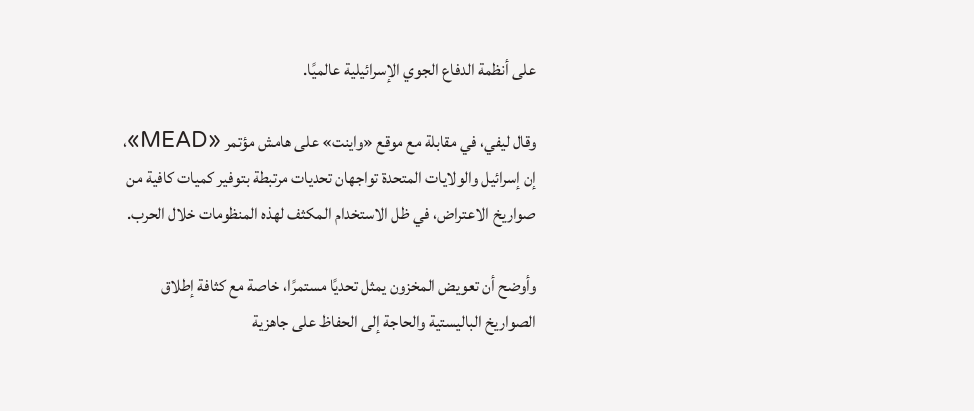على أنظمة الدفاع الجوي الإسرائيلية عالميًا.

وقال ليفي، في مقابلة مع موقع «واينت» على هامش مؤتمر «MEAD»، إن إسرائيل والولايات المتحدة تواجهان تحديات مرتبطة بتوفير كميات كافية من صواريخ الاعتراض، في ظل الاستخدام المكثف لهذه المنظومات خلال الحرب.

وأوضح أن تعويض المخزون يمثل تحديًا مستمرًا، خاصة مع كثافة إطلاق الصواريخ الباليستية والحاجة إلى الحفاظ على جاهزية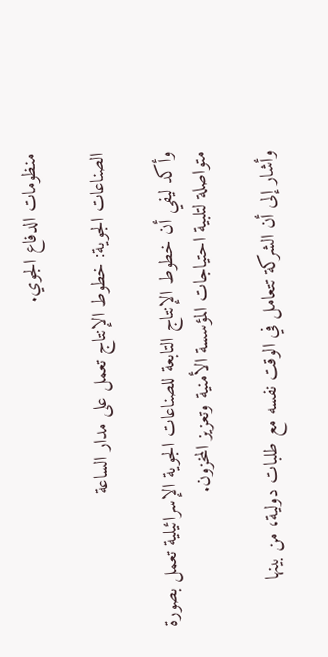منظومات الدفاع الجوي.

الصناعات الجوية: خطوط الإنتاج تعمل على مدار الساعة

وأكد ليفي أن خطوط الإنتاج التابعة للصناعات الجوية الإسرائيلية تعمل بصورة متواصلة لتلبية احتياجات المؤسسة الأمنية وتعزيز المخزون.

وأشار إلى أن الشركة تتعامل في الوقت نفسه مع طلبات دولية، من بينها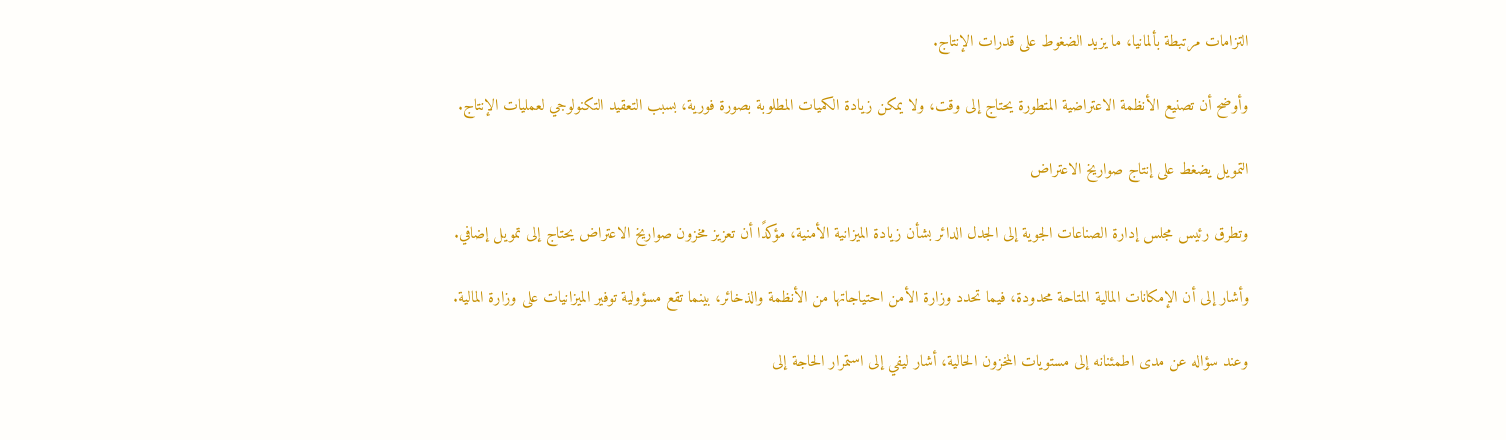التزامات مرتبطة بألمانيا، ما يزيد الضغوط على قدرات الإنتاج.

وأوضح أن تصنيع الأنظمة الاعتراضية المتطورة يحتاج إلى وقت، ولا يمكن زيادة الكميات المطلوبة بصورة فورية، بسبب التعقيد التكنولوجي لعمليات الإنتاج.

التمويل يضغط على إنتاج صواريخ الاعتراض

وتطرق رئيس مجلس إدارة الصناعات الجوية إلى الجدل الدائر بشأن زيادة الميزانية الأمنية، مؤكدًا أن تعزيز مخزون صواريخ الاعتراض يحتاج إلى تمويل إضافي.

وأشار إلى أن الإمكانات المالية المتاحة محدودة، فيما تحدد وزارة الأمن احتياجاتها من الأنظمة والذخائر، بينما تقع مسؤولية توفير الميزانيات على وزارة المالية.

وعند سؤاله عن مدى اطمئنانه إلى مستويات المخزون الحالية، أشار ليفي إلى استمرار الحاجة إلى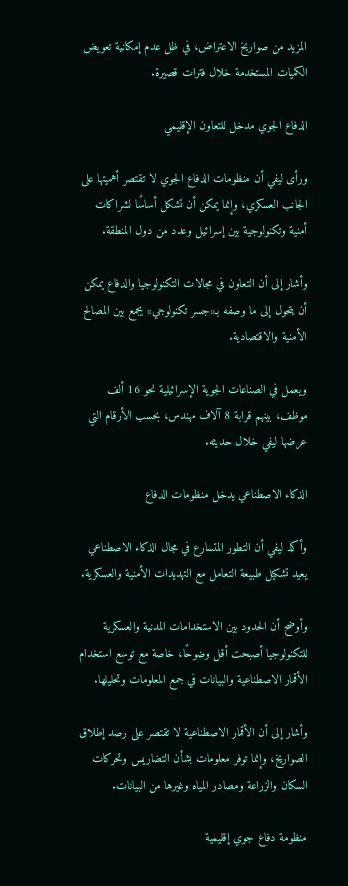المزيد من صواريخ الاعتراض، في ظل عدم إمكانية تعويض الكميات المستخدمة خلال فترات قصيرة.

الدفاع الجوي مدخل للتعاون الإقليمي

ورأى ليفي أن منظومات الدفاع الجوي لا تقتصر أهميتها على الجانب العسكري، وإنما يمكن أن تشكل أساسًا لشراكات أمنية وتكنولوجية بين إسرائيل وعدد من دول المنطقة.

وأشار إلى أن التعاون في مجالات التكنولوجيا والدفاع يمكن أن يتحول إلى ما وصفه بـ«جسر تكنولوجي» يجمع بين المصالح الأمنية والاقتصادية.

ويعمل في الصناعات الجوية الإسرائيلية نحو 16 ألف موظف، بينهم قرابة 8 آلاف مهندس، بحسب الأرقام التي عرضها ليفي خلال حديثه.

الذكاء الاصطناعي يدخل منظومات الدفاع

وأكد ليفي أن التطور المتسارع في مجال الذكاء الاصطناعي يعيد تشكيل طبيعة التعامل مع التهديدات الأمنية والعسكرية.

وأوضح أن الحدود بين الاستخدامات المدنية والعسكرية للتكنولوجيا أصبحت أقل وضوحًا، خاصة مع توسع استخدام الأقمار الاصطناعية والبيانات في جمع المعلومات وتحليلها.

وأشار إلى أن الأقمار الاصطناعية لا تقتصر على رصد إطلاق الصواريخ، وإنما توفر معلومات بشأن التضاريس وتحركات السكان والزراعة ومصادر المياه وغيرها من البيانات.

منظومة دفاع جوي إقليمية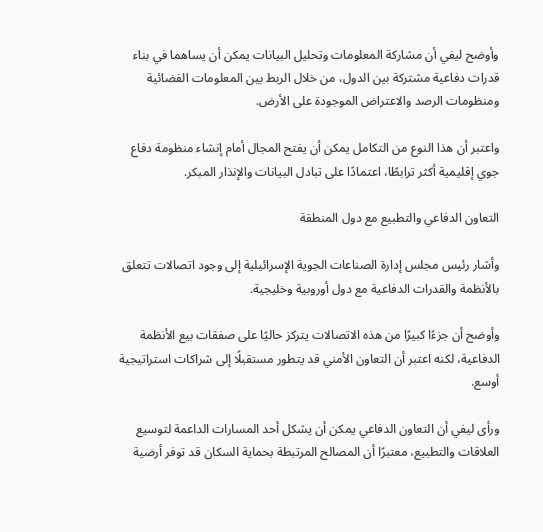وأوضح ليفي أن مشاركة المعلومات وتحليل البيانات يمكن أن يساهما في بناء قدرات دفاعية مشتركة بين الدول، من خلال الربط بين المعلومات الفضائية ومنظومات الرصد والاعتراض الموجودة على الأرض.

واعتبر أن هذا النوع من التكامل يمكن أن يفتح المجال أمام إنشاء منظومة دفاع جوي إقليمية أكثر ترابطًا، اعتمادًا على تبادل البيانات والإنذار المبكر.

التعاون الدفاعي والتطبيع مع دول المنطقة

وأشار رئيس مجلس إدارة الصناعات الجوية الإسرائيلية إلى وجود اتصالات تتعلق بالأنظمة والقدرات الدفاعية مع دول أوروبية وخليجية.

وأوضح أن جزءًا كبيرًا من هذه الاتصالات يتركز حاليًا على صفقات بيع الأنظمة الدفاعية، لكنه اعتبر أن التعاون الأمني قد يتطور مستقبلًا إلى شراكات استراتيجية أوسع.

ورأى ليفي أن التعاون الدفاعي يمكن أن يشكل أحد المسارات الداعمة لتوسيع العلاقات والتطبيع، معتبرًا أن المصالح المرتبطة بحماية السكان قد توفر أرضية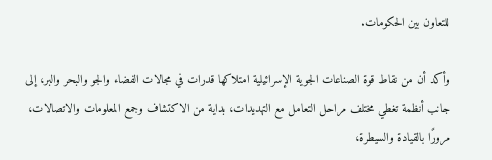للتعاون بين الحكومات.

وأكد أن من نقاط قوة الصناعات الجوية الإسرائيلية امتلاكها قدرات في مجالات الفضاء والجو والبحر والبر، إلى جانب أنظمة تغطي مختلف مراحل التعامل مع التهديدات، بداية من الاكتشاف وجمع المعلومات والاتصالات، مرورًا بالقيادة والسيطرة،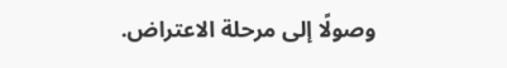وصولًا إلى مرحلة الاعتراض.